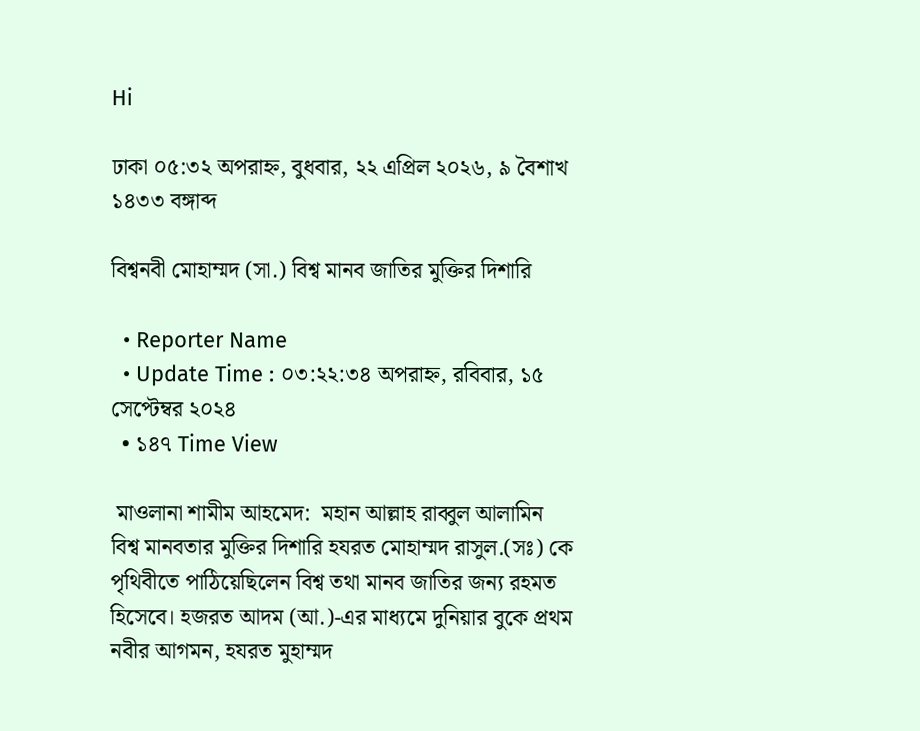Hi

ঢাকা ০৫:৩২ অপরাহ্ন, বুধবার, ২২ এপ্রিল ২০২৬, ৯ বৈশাখ ১৪৩৩ বঙ্গাব্দ

বিশ্বনবী মোহাম্মদ (সা.) বিশ্ব মানব জাতির মুক্তির দিশারি

  • Reporter Name
  • Update Time : ০৩:২২:৩৪ অপরাহ্ন, রবিবার, ১৫ সেপ্টেম্বর ২০২৪
  • ১৪৭ Time View

 মাওলানা শামীম আহমেদ:  মহান আল্লাহ রাব্বুল আলামিন বিশ্ব মানবতার মুক্তির দিশারি হযরত মোহাম্মদ রাসুল.(সঃ) কে পৃথিবীতে পাঠিয়েছিলেন বিশ্ব তথা মানব জাতির জন্য রহমত হিসেবে। হজরত আদম (আ.)-এর মাধ্যমে দুনিয়ার বুকে প্রথম নবীর আগমন, হযরত মুহাম্মদ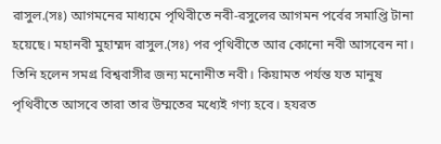রাসুল.(সঃ) আগমনের মাধ্যমে পৃথিবীতে নবী-রসুলের আগমন পর্বের সমাপ্তি টানা হয়েছে। মহানবী মুহাম্মদ রাসুল.(সঃ) পর পৃথিবীতে আর কোনো নবী আসবেন না। তিনি হলেন সমগ্র বিশ্ববাসীর জন্য মনোনীত নবী। কিয়ামত পর্যন্ত যত মানুষ পৃথিবীতে আসবে তারা তার উম্মতের মধ্যেই গণ্য হবে। হযরত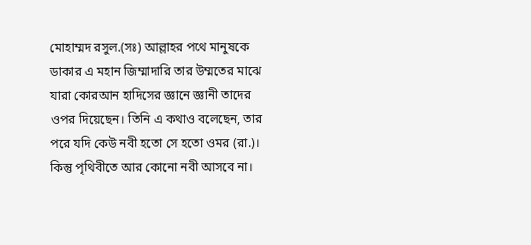মোহাম্মদ রসুল.(সঃ) আল্লাহর পথে মানুষকে ডাকার এ মহান জিম্মাদারি তার উম্মতের মাঝে যারা কোরআন হাদিসের জ্ঞানে জ্ঞানী তাদের ওপর দিয়েছেন। তিনি এ কথাও বলেছেন, তার পরে যদি কেউ নবী হতো সে হতো ওমর (রা.)। কিন্তু পৃথিবীতে আর কোনো নবী আসবে না।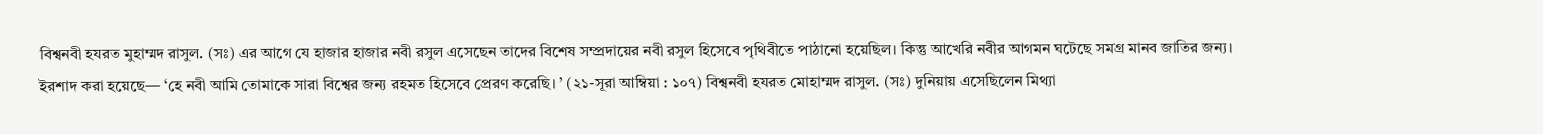বিশ্বনবী হযরত মুহাম্মদ রাসুল. (সঃ) এর আগে যে হাজার হাজার নবী রসুল এসেছেন তাদের বিশেষ সম্প্রদায়ের নবী রসুল হিসেবে পৃথিবীতে পাঠানো হয়েছিল। কিন্তু আখেরি নবীর আগমন ঘটেছে সমগ্র মানব জাতির জন্য। ইরশাদ করা হয়েছে— ‘হে নবী আমি তোমাকে সারা বিশ্বের জন্য রহমত হিসেবে প্রেরণ করেছি। ’ (২১-সূরা আম্বিয়া : ১০৭) বিশ্বনবী হযরত মোহাম্মদ রাসুল. (সঃ) দুনিয়ায় এসেছিলেন মিথ্যা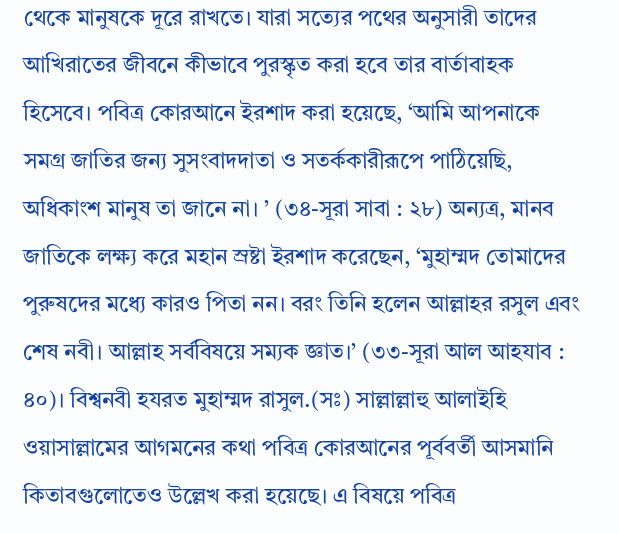থেকে মানুষকে দূরে রাখতে। যারা সত্যের পথের অনুসারী তাদের আখিরাতের জীবনে কীভাবে পুরস্কৃত করা হবে তার বার্তাবাহক হিসেবে। পবিত্র কোরআনে ইরশাদ করা হয়েছে, ‘আমি আপনাকে সমগ্র জাতির জন্য সুসংবাদদাতা ও সতর্ককারীরূপে পাঠিয়েছি, অধিকাংশ মানুষ তা জানে না। ’ (৩৪-সূরা সাবা : ২৮) অন্যত্র, মানব জাতিকে লক্ষ্য করে মহান স্রষ্টা ইরশাদ করেছেন, ‘মুহাম্মদ তোমাদের পুরুষদের মধ্যে কারও পিতা নন। বরং তিনি হলেন আল্লাহর রসুল এবং শেষ নবী। আল্লাহ সর্ববিষয়ে সম্যক জ্ঞাত।’ (৩৩-সূরা আল আহযাব : ৪০)। বিশ্বনবী হযরত মুহাম্মদ রাসুল.(সঃ) সাল্লাল্লাহু আলাইহি ওয়াসাল্লামের আগমনের কথা পবিত্র কোরআনের পূর্ববর্তী আসমানি কিতাবগুলোতেও উল্লেখ করা হয়েছে। এ বিষয়ে পবিত্র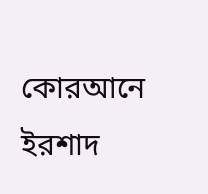কোরআনে ইরশাদ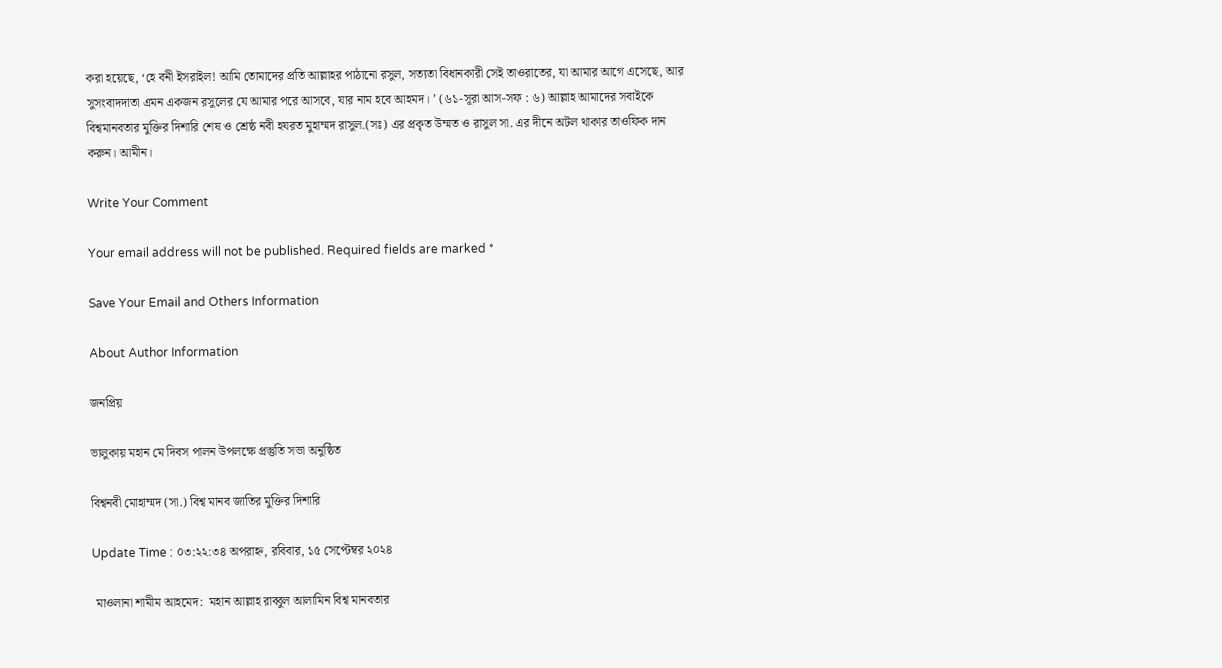করা হয়েছে, ‘হে বনী ইসরাইল! আমি তোমাদের প্রতি আল্লাহর পাঠানো রসুল, সত্যতা বিধানকারী সেই তাওরাতের, যা আমার আগে এসেছে, আর সুসংবাদদাতা এমন একজন রসুলের যে আমার পরে আসবে, যার নাম হবে আহমদ। ’ (৬১-সূরা আস-সফ : ৬) আল্লাহ আমাদের সবাইকে বিশ্বমানবতার মুক্তির দিশারি শেষ ও শ্রেষ্ঠ নবী হযরত মুহাম্মদ রাসুল.(সঃ) এর প্রকৃত উম্মত ও রাসুল সা. এর দীনে অটল থাকার তাওফিক দান করুন। আমীন।

Write Your Comment

Your email address will not be published. Required fields are marked *

Save Your Email and Others Information

About Author Information

জনপ্রিয়

ভালুকায় মহান মে দিবস পালন উপলক্ষে প্রস্তুতি সভা অনুষ্ঠিত

বিশ্বনবী মোহাম্মদ (সা.) বিশ্ব মানব জাতির মুক্তির দিশারি

Update Time : ০৩:২২:৩৪ অপরাহ্ন, রবিবার, ১৫ সেপ্টেম্বর ২০২৪

 মাওলানা শামীম আহমেদ:  মহান আল্লাহ রাব্বুল আলামিন বিশ্ব মানবতার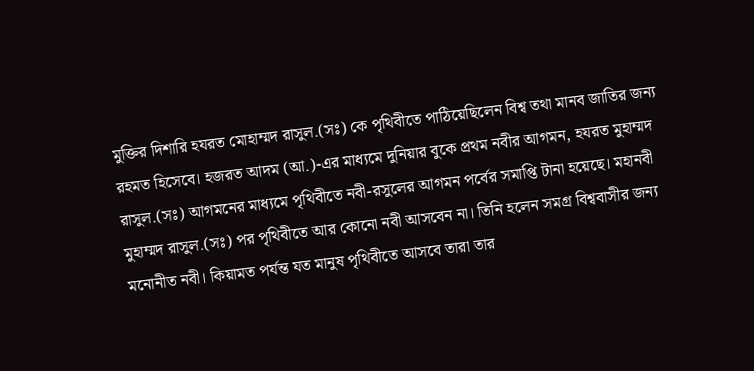মুক্তির দিশারি হযরত মোহাম্মদ রাসুল.(সঃ) কে পৃথিবীতে পাঠিয়েছিলেন বিশ্ব তথা মানব জাতির জন্য রহমত হিসেবে। হজরত আদম (আ.)-এর মাধ্যমে দুনিয়ার বুকে প্রথম নবীর আগমন, হযরত মুহাম্মদ রাসুল.(সঃ) আগমনের মাধ্যমে পৃথিবীতে নবী-রসুলের আগমন পর্বের সমাপ্তি টানা হয়েছে। মহানবী মুহাম্মদ রাসুল.(সঃ) পর পৃথিবীতে আর কোনো নবী আসবেন না। তিনি হলেন সমগ্র বিশ্ববাসীর জন্য মনোনীত নবী। কিয়ামত পর্যন্ত যত মানুষ পৃথিবীতে আসবে তারা তার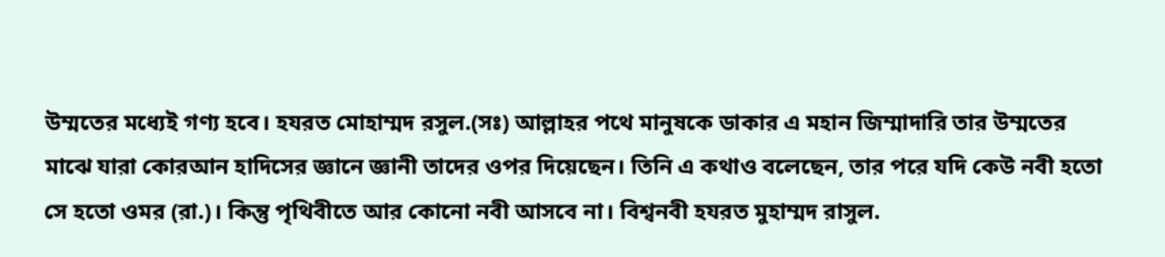উম্মতের মধ্যেই গণ্য হবে। হযরত মোহাম্মদ রসুল.(সঃ) আল্লাহর পথে মানুষকে ডাকার এ মহান জিম্মাদারি তার উম্মতের মাঝে যারা কোরআন হাদিসের জ্ঞানে জ্ঞানী তাদের ওপর দিয়েছেন। তিনি এ কথাও বলেছেন, তার পরে যদি কেউ নবী হতো সে হতো ওমর (রা.)। কিন্তু পৃথিবীতে আর কোনো নবী আসবে না। বিশ্বনবী হযরত মুহাম্মদ রাসুল.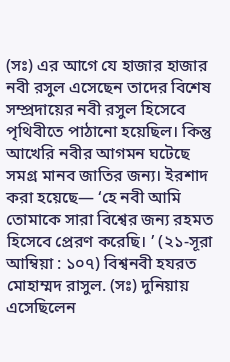(সঃ) এর আগে যে হাজার হাজার নবী রসুল এসেছেন তাদের বিশেষ সম্প্রদায়ের নবী রসুল হিসেবে পৃথিবীতে পাঠানো হয়েছিল। কিন্তু আখেরি নবীর আগমন ঘটেছে সমগ্র মানব জাতির জন্য। ইরশাদ করা হয়েছে— ‘হে নবী আমি তোমাকে সারা বিশ্বের জন্য রহমত হিসেবে প্রেরণ করেছি। ’ (২১-সূরা আম্বিয়া : ১০৭) বিশ্বনবী হযরত মোহাম্মদ রাসুল. (সঃ) দুনিয়ায় এসেছিলেন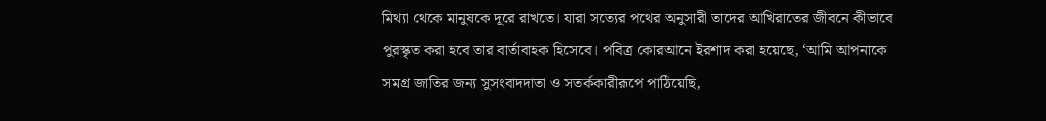মিথ্যা থেকে মানুষকে দূরে রাখতে। যারা সত্যের পথের অনুসারী তাদের আখিরাতের জীবনে কীভাবে পুরস্কৃত করা হবে তার বার্তাবাহক হিসেবে। পবিত্র কোরআনে ইরশাদ করা হয়েছে, ‘আমি আপনাকে সমগ্র জাতির জন্য সুসংবাদদাতা ও সতর্ককারীরূপে পাঠিয়েছি,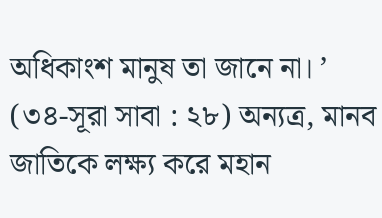অধিকাংশ মানুষ তা জানে না। ’ (৩৪-সূরা সাবা : ২৮) অন্যত্র, মানব জাতিকে লক্ষ্য করে মহান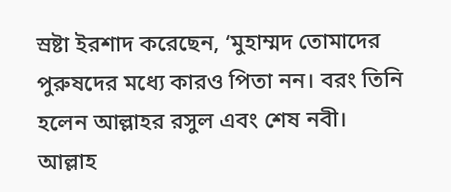স্রষ্টা ইরশাদ করেছেন, ‘মুহাম্মদ তোমাদের পুরুষদের মধ্যে কারও পিতা নন। বরং তিনি হলেন আল্লাহর রসুল এবং শেষ নবী। আল্লাহ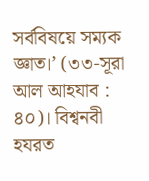সর্ববিষয়ে সম্যক জ্ঞাত।’ (৩৩-সূরা আল আহযাব : ৪০)। বিশ্বনবী হযরত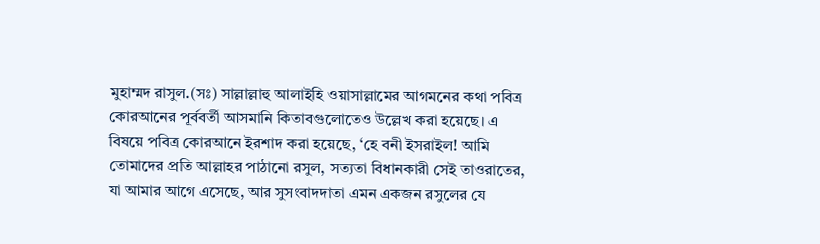মুহাম্মদ রাসুল.(সঃ) সাল্লাল্লাহু আলাইহি ওয়াসাল্লামের আগমনের কথা পবিত্র কোরআনের পূর্ববর্তী আসমানি কিতাবগুলোতেও উল্লেখ করা হয়েছে। এ বিষয়ে পবিত্র কোরআনে ইরশাদ করা হয়েছে, ‘হে বনী ইসরাইল! আমি তোমাদের প্রতি আল্লাহর পাঠানো রসুল, সত্যতা বিধানকারী সেই তাওরাতের, যা আমার আগে এসেছে, আর সুসংবাদদাতা এমন একজন রসুলের যে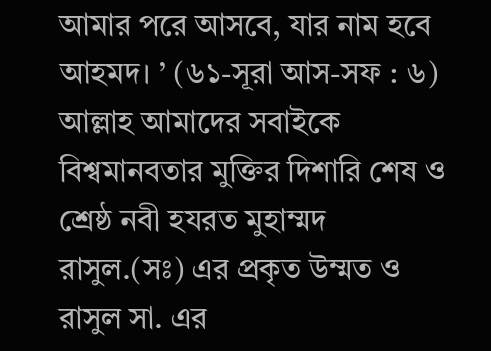আমার পরে আসবে, যার নাম হবে আহমদ। ’ (৬১-সূরা আস-সফ : ৬) আল্লাহ আমাদের সবাইকে বিশ্বমানবতার মুক্তির দিশারি শেষ ও শ্রেষ্ঠ নবী হযরত মুহাম্মদ রাসুল.(সঃ) এর প্রকৃত উম্মত ও রাসুল সা. এর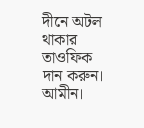দীনে অটল থাকার তাওফিক দান করুন। আমীন।